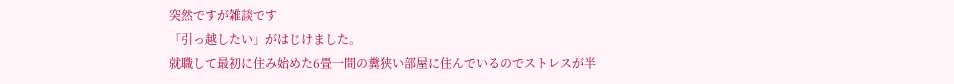突然ですが雑談です
「引っ越したい」がはじけました。
就職して最初に住み始めた6畳一間の糞狭い部屋に住んでいるのでストレスが半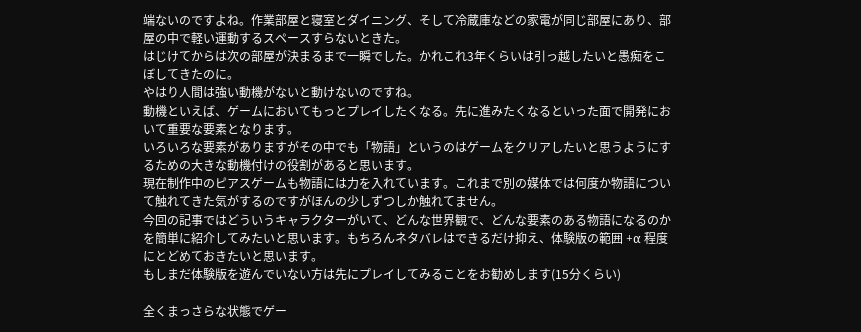端ないのですよね。作業部屋と寝室とダイニング、そして冷蔵庫などの家電が同じ部屋にあり、部屋の中で軽い運動するスペースすらないときた。
はじけてからは次の部屋が決まるまで一瞬でした。かれこれ3年くらいは引っ越したいと愚痴をこぼしてきたのに。
やはり人間は強い動機がないと動けないのですね。
動機といえば、ゲームにおいてもっとプレイしたくなる。先に進みたくなるといった面で開発において重要な要素となります。
いろいろな要素がありますがその中でも「物語」というのはゲームをクリアしたいと思うようにするための大きな動機付けの役割があると思います。
現在制作中のピアスゲームも物語には力を入れています。これまで別の媒体では何度か物語について触れてきた気がするのですがほんの少しずつしか触れてません。
今回の記事ではどういうキャラクターがいて、どんな世界観で、どんな要素のある物語になるのかを簡単に紹介してみたいと思います。もちろんネタバレはできるだけ抑え、体験版の範囲 +α 程度にとどめておきたいと思います。
もしまだ体験版を遊んでいない方は先にプレイしてみることをお勧めします(15分くらい)

全くまっさらな状態でゲー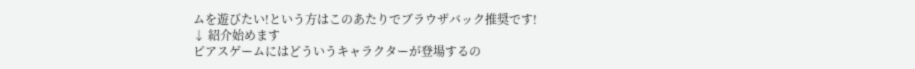ムを遊びたい!という方はこのあたりでブラウザバック推奨です!
↓ 紹介始めます
ピアスゲームにはどういうキャラクターが登場するの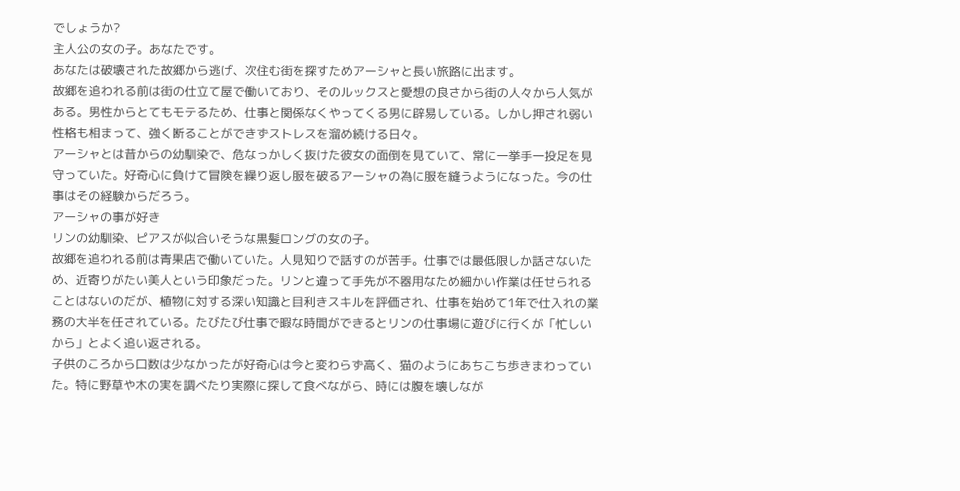でしょうか?
主人公の女の子。あなたです。
あなたは破壊された故郷から逃げ、次住む街を探すためアーシャと長い旅路に出ます。
故郷を追われる前は街の仕立て屋で働いており、そのルックスと愛想の良さから街の人々から人気がある。男性からとてもモテるため、仕事と関係なくやってくる男に辟易している。しかし押され弱い性格も相まって、強く断ることができずストレスを溜め続ける日々。
アーシャとは昔からの幼馴染で、危なっかしく抜けた彼女の面倒を見ていて、常に一挙手一投足を見守っていた。好奇心に負けて冒険を繰り返し服を破るアーシャの為に服を縫うようになった。今の仕事はその経験からだろう。
アーシャの事が好き
リンの幼馴染、ピアスが似合いそうな黒髪ロングの女の子。
故郷を追われる前は青果店で働いていた。人見知りで話すのが苦手。仕事では最低限しか話さないため、近寄りがたい美人という印象だった。リンと違って手先が不器用なため細かい作業は任せられることはないのだが、植物に対する深い知識と目利きスキルを評価され、仕事を始めて1年で仕入れの業務の大半を任されている。たびたび仕事で暇な時間ができるとリンの仕事場に遊びに行くが「忙しいから」とよく追い返される。
子供のころから口数は少なかったが好奇心は今と変わらず高く、猫のようにあちこち歩きまわっていた。特に野草や木の実を調べたり実際に探して食べながら、時には腹を壊しなが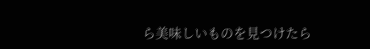ら美味しいものを見つけたら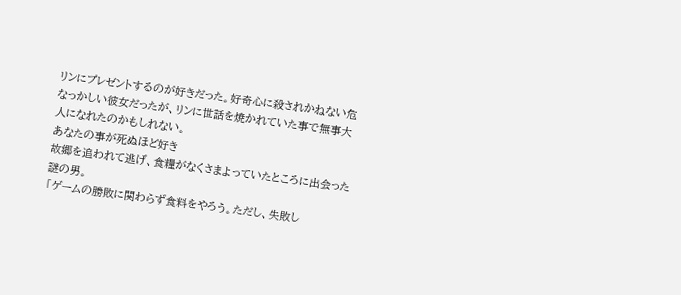リンにプレゼントするのが好きだった。好奇心に殺されかねない危なっかしい彼女だったが、リンに世話を焼かれていた事で無事大人になれたのかもしれない。
あなたの事が死ぬほど好き
故郷を追われて逃げ、食糧がなくさまよっていたところに出会った謎の男。
「ゲームの勝敗に関わらず食料をやろう。ただし、失敗し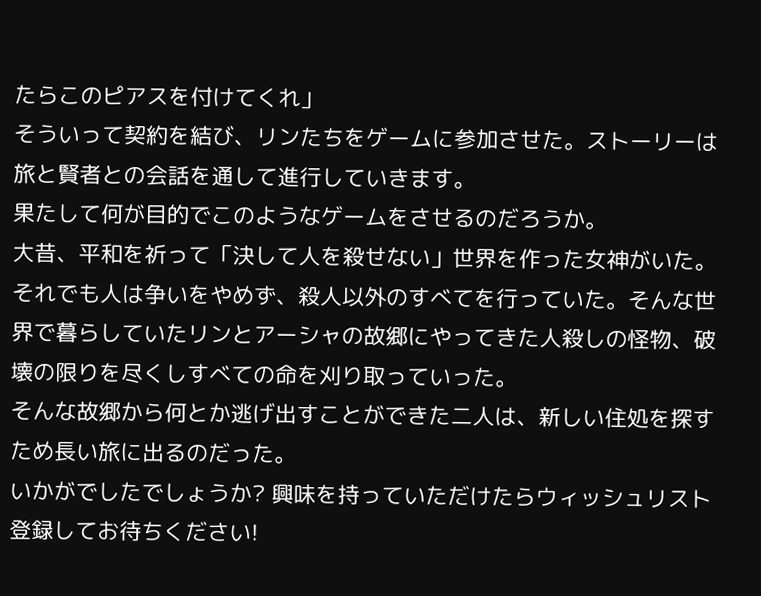たらこのピアスを付けてくれ」
そういって契約を結び、リンたちをゲームに参加させた。ストーリーは旅と賢者との会話を通して進行していきます。
果たして何が目的でこのようなゲームをさせるのだろうか。
大昔、平和を祈って「決して人を殺せない」世界を作った女神がいた。それでも人は争いをやめず、殺人以外のすべてを行っていた。そんな世界で暮らしていたリンとアーシャの故郷にやってきた人殺しの怪物、破壊の限りを尽くしすべての命を刈り取っていった。
そんな故郷から何とか逃げ出すことができた二人は、新しい住処を探すため長い旅に出るのだった。
いかがでしたでしょうか? 興味を持っていただけたらウィッシュリスト登録してお待ちください!